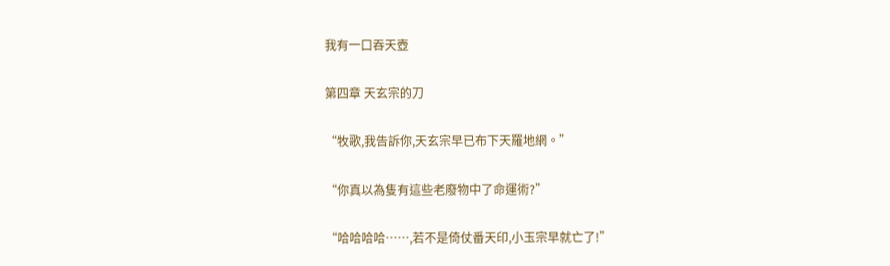我有一口吞天壺

第四章 天玄宗的刀

“牧歌,我告訴你,天玄宗早已布下天羅地網。”

“你真以為隻有這些老廢物中了命運術?”

“哈哈哈哈……,若不是倚仗番天印,小玉宗早就亡了!”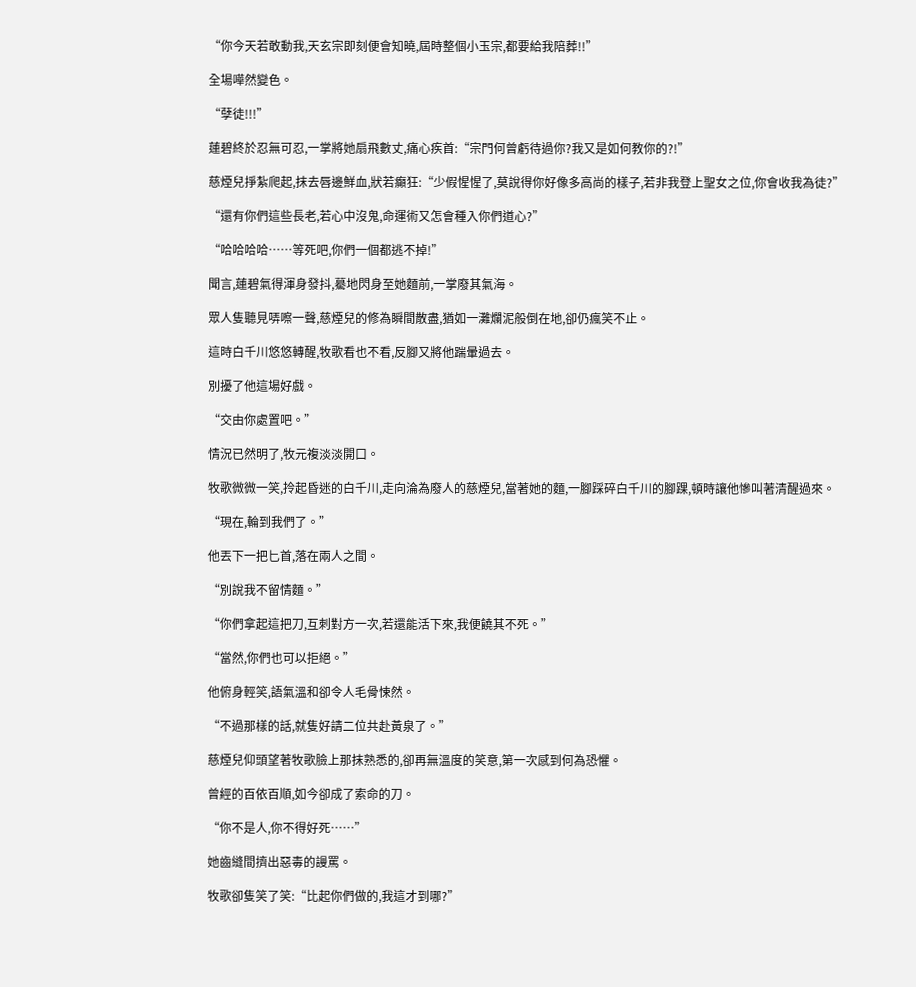“你今天若敢動我,天玄宗即刻便會知曉,屆時整個小玉宗,都要給我陪葬!!”

全場嘩然變色。

“孽徒!!!”

蓮碧終於忍無可忍,一掌將她扇飛數丈,痛心疾首:“宗門何曾虧待過你?我又是如何教你的?!”

慈煙兒掙紮爬起,抹去唇邊鮮血,狀若癲狂:“少假惺惺了,莫說得你好像多高尚的樣子,若非我登上聖女之位,你會收我為徒?”

“還有你們這些長老,若心中沒鬼,命運術又怎會種入你們道心?”

“哈哈哈哈……等死吧,你們一個都逃不掉!”

聞言,蓮碧氣得渾身發抖,驀地閃身至她麵前,一掌廢其氣海。

眾人隻聽見哢嚓一聲,慈煙兒的修為瞬間散盡,猶如一灘爛泥般倒在地,卻仍瘋笑不止。

這時白千川悠悠轉醒,牧歌看也不看,反腳又將他踹暈過去。

別擾了他這場好戲。

“交由你處置吧。”

情況已然明了,牧元複淡淡開口。

牧歌微微一笑,拎起昏迷的白千川,走向淪為廢人的慈煙兒,當著她的麵,一腳踩碎白千川的腳踝,頓時讓他慘叫著清醒過來。

“現在,輪到我們了。”

他丟下一把匕首,落在兩人之間。

“別說我不留情麵。”

“你們拿起這把刀,互刺對方一次,若還能活下來,我便饒其不死。”

“當然,你們也可以拒絕。”

他俯身輕笑,語氣溫和卻令人毛骨悚然。

“不過那樣的話,就隻好請二位共赴黃泉了。”

慈煙兒仰頭望著牧歌臉上那抹熟悉的,卻再無溫度的笑意,第一次感到何為恐懼。

曾經的百依百順,如今卻成了索命的刀。

“你不是人,你不得好死……”

她齒縫間擠出惡毒的謾罵。

牧歌卻隻笑了笑:“比起你們做的,我這才到哪?”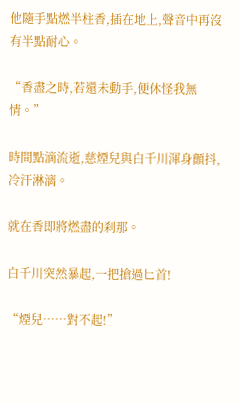他隨手點燃半柱香,插在地上,聲音中再沒有半點耐心。

“香盡之時,若還未動手,便休怪我無情。”

時間點滴流逝,慈煙兒與白千川渾身顫抖,冷汗淋漓。

就在香即將燃盡的刹那。

白千川突然暴起,一把搶過匕首!

“煙兒……對不起!”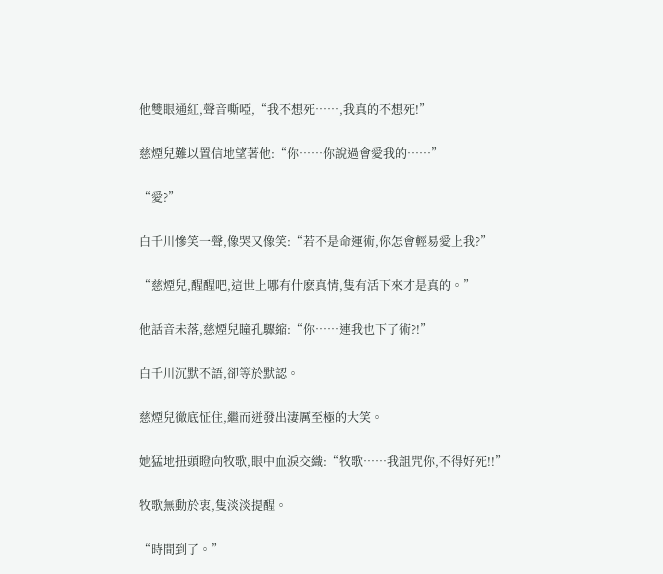他雙眼通紅,聲音嘶啞,“我不想死……,我真的不想死!”

慈煙兒難以置信地望著他:“你……你說過會愛我的……”

“愛?”

白千川慘笑一聲,像哭又像笑:“若不是命運術,你怎會輕易愛上我?”

“慈煙兒,醒醒吧,這世上哪有什麽真情,隻有活下來才是真的。”

他話音未落,慈煙兒瞳孔驟縮:“你……連我也下了術?!”

白千川沉默不語,卻等於默認。

慈煙兒徹底怔住,繼而迸發出淒厲至極的大笑。

她猛地扭頭瞪向牧歌,眼中血淚交織:“牧歌……我詛咒你,不得好死!!”

牧歌無動於衷,隻淡淡提醒。

“時間到了。”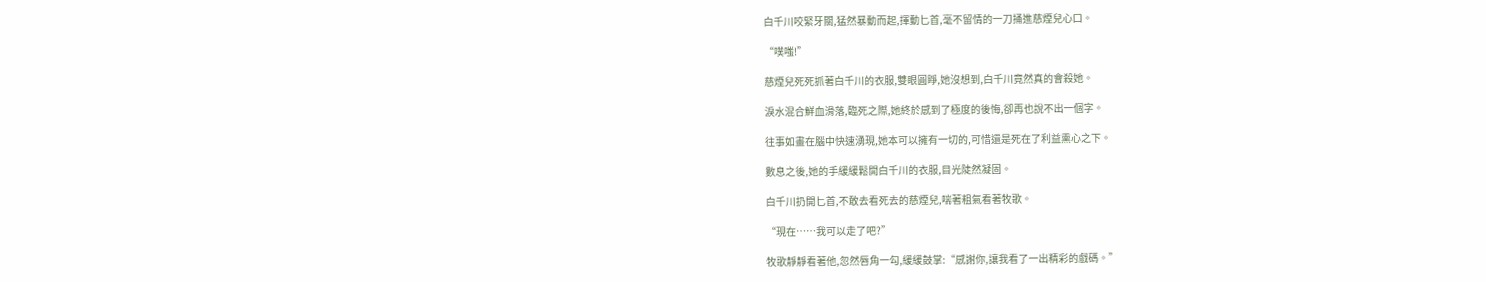白千川咬緊牙關,猛然暴動而起,揮動匕首,毫不留情的一刀捅進慈煙兒心口。

“噗嗤!”

慈煙兒死死抓著白千川的衣服,雙眼圓睜,她沒想到,白千川竟然真的會殺她。

淚水混合鮮血滑落,臨死之際,她終於感到了極度的後悔,卻再也說不出一個字。

往事如畫在腦中快速湧現,她本可以擁有一切的,可惜還是死在了利益熏心之下。

數息之後,她的手緩緩鬆開白千川的衣服,目光陡然凝固。

白千川扔開匕首,不敢去看死去的慈煙兒,喘著粗氣看著牧歌。

“現在……我可以走了吧?”

牧歌靜靜看著他,忽然唇角一勾,緩緩鼓掌:“感謝你,讓我看了一出精彩的戲碼。”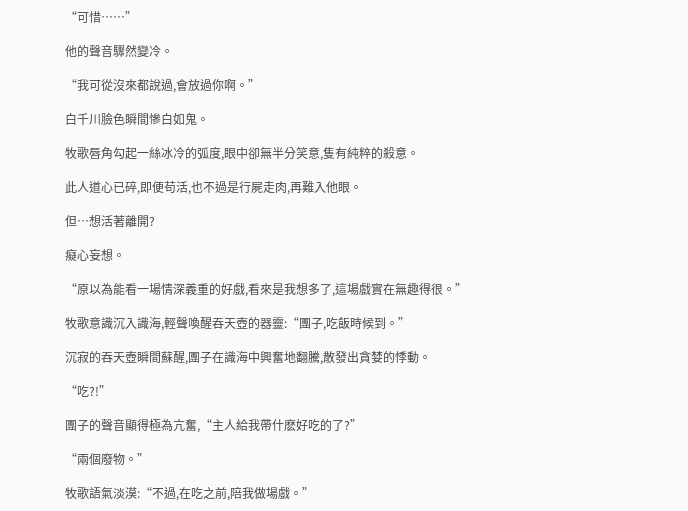“可惜……”

他的聲音驟然變冷。

“我可從沒來都說過,會放過你啊。”

白千川臉色瞬間慘白如鬼。

牧歌唇角勾起一絲冰冷的弧度,眼中卻無半分笑意,隻有純粹的殺意。

此人道心已碎,即便苟活,也不過是行屍走肉,再難入他眼。

但…想活著離開?

癡心妄想。

“原以為能看一場情深義重的好戲,看來是我想多了,這場戲實在無趣得很。”

牧歌意識沉入識海,輕聲喚醒吞天壺的器靈:“團子,吃飯時候到。”

沉寂的吞天壺瞬間蘇醒,團子在識海中興奮地翻騰,散發出貪婪的悸動。

“吃?!”

團子的聲音顯得極為亢奮,“主人給我帶什麽好吃的了?”

“兩個廢物。”

牧歌語氣淡漠:“不過,在吃之前,陪我做場戲。”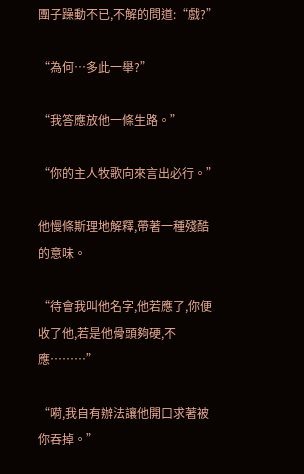團子躁動不已,不解的問道:“戲?”

“為何…多此一舉?”

“我答應放他一條生路。”

“你的主人牧歌向來言出必行。”

他慢條斯理地解釋,帶著一種殘酷的意味。

“待會我叫他名字,他若應了,你便收了他,若是他骨頭夠硬,不應………”

“嗬,我自有辦法讓他開口求著被你吞掉。”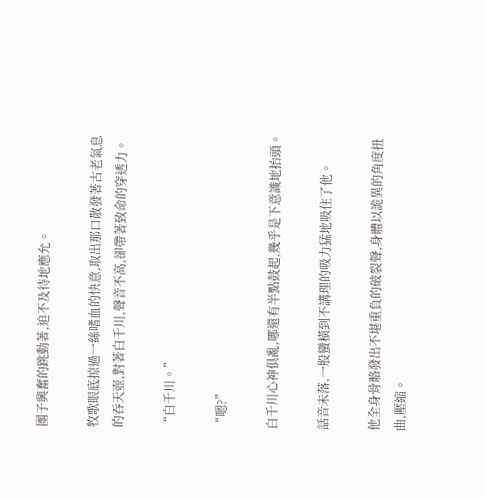團子興奮的跳動著,迫不及待地應允。

牧歌眼底掠過一絲嗜血的快意,取出那口散發著古老氣息的吞天壺,對著白千川,聲音不高,卻帶著致命的穿透力。

“白千川。”

“嗯?”

白千川心神俱亂,哪還有半點鼓起,幾乎是下意識地抬頭。

話音未落,一股蠻橫到不講理的吸力猛地吸住了他。

他全身骨骼發出不堪重負的破裂聲,身體以詭異的角度扭曲,壓縮。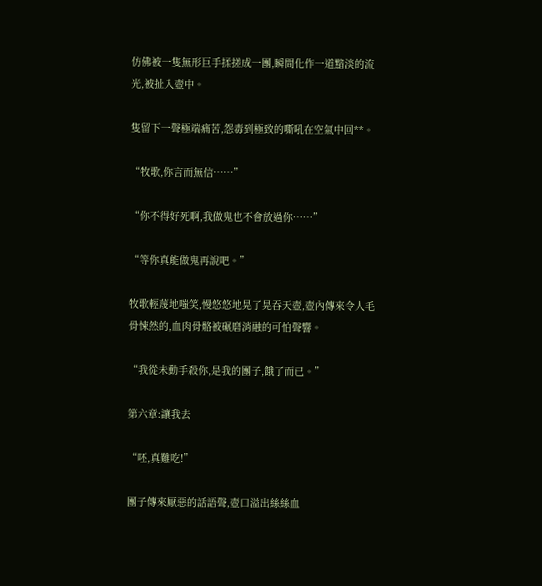仿佛被一隻無形巨手揉搓成一團,瞬間化作一道黯淡的流光,被扯入壺中。

隻留下一聲極端痛苦,怨毒到極致的嘶吼在空氣中回**。

“牧歌,你言而無信……”

“你不得好死啊,我做鬼也不會放過你……”

“等你真能做鬼再說吧。”

牧歌輕蔑地嗤笑,慢悠悠地晃了晃吞天壺,壺內傳來令人毛骨悚然的,血肉骨骼被碾磨消融的可怕聲響。

“我從未動手殺你,是我的團子,餓了而已。”

第六章:讓我去

“呸,真難吃!”

團子傳來厭惡的話語聲,壺口溢出絲絲血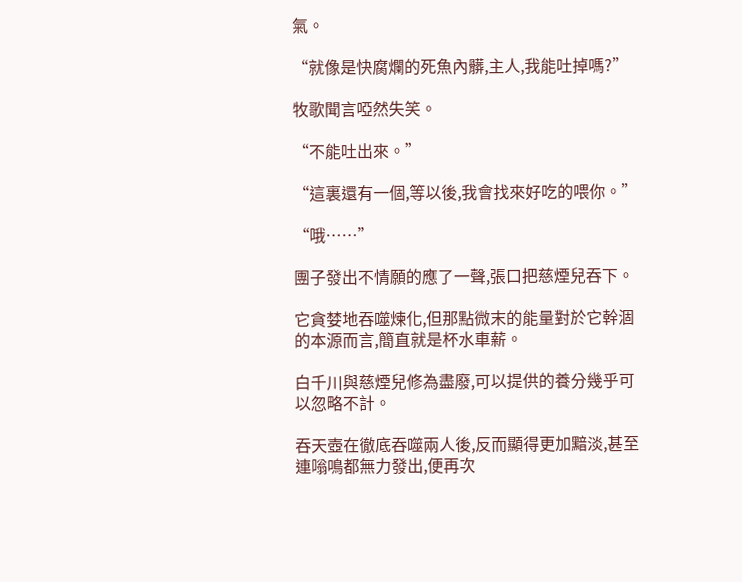氣。

“就像是快腐爛的死魚內髒,主人,我能吐掉嗎?”

牧歌聞言啞然失笑。

“不能吐出來。”

“這裏還有一個,等以後,我會找來好吃的喂你。”

“哦……”

團子發出不情願的應了一聲,張口把慈煙兒吞下。

它貪婪地吞噬煉化,但那點微末的能量對於它幹涸的本源而言,簡直就是杯水車薪。

白千川與慈煙兒修為盡廢,可以提供的養分幾乎可以忽略不計。

吞天壺在徹底吞噬兩人後,反而顯得更加黯淡,甚至連嗡鳴都無力發出,便再次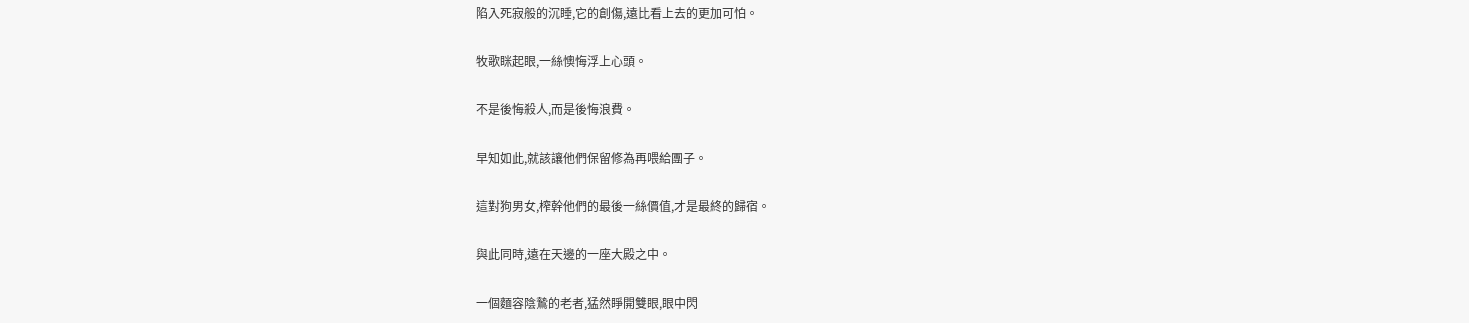陷入死寂般的沉睡,它的創傷,遠比看上去的更加可怕。

牧歌眯起眼,一絲懊悔浮上心頭。

不是後悔殺人,而是後悔浪費。

早知如此,就該讓他們保留修為再喂給團子。

這對狗男女,榨幹他們的最後一絲價值,才是最終的歸宿。

與此同時,遠在天邊的一座大殿之中。

一個麵容陰鷙的老者,猛然睜開雙眼,眼中閃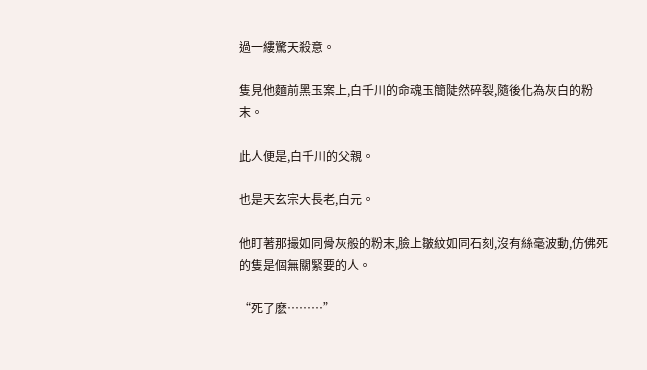過一縷驚天殺意。

隻見他麵前黑玉案上,白千川的命魂玉簡陡然碎裂,隨後化為灰白的粉末。

此人便是,白千川的父親。

也是天玄宗大長老,白元。

他盯著那撮如同骨灰般的粉末,臉上皺紋如同石刻,沒有絲毫波動,仿佛死的隻是個無關緊要的人。

“死了麽………”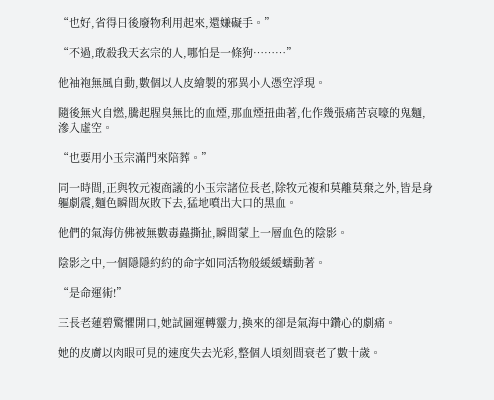“也好,省得日後廢物利用起來,還嫌礙手。”

“不過,敢殺我天玄宗的人,哪怕是一條狗………”

他袖袍無風自動,數個以人皮繪製的邪異小人憑空浮現。

隨後無火自燃,騰起腥臭無比的血煙,那血煙扭曲著,化作幾張痛苦哀嚎的鬼麵,滲入虛空。

“也要用小玉宗滿門來陪葬。”

同一時間,正與牧元複商議的小玉宗諸位長老,除牧元複和莫離莫棄之外,皆是身軀劇震,麵色瞬間灰敗下去,猛地噴出大口的黑血。

他們的氣海仿佛被無數毒蟲撕扯,瞬間蒙上一層血色的陰影。

陰影之中,一個隱隱約約的命字如同活物般緩緩蠕動著。

“是命運術!”

三長老蓮碧驚懼開口,她試圖運轉靈力,換來的卻是氣海中鑽心的劇痛。

她的皮膚以肉眼可見的速度失去光彩,整個人頃刻間衰老了數十歲。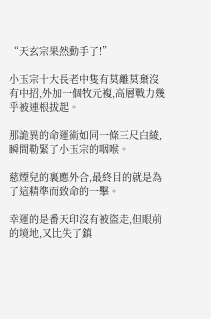“天玄宗果然動手了!”

小玉宗十大長老中隻有莫離莫棄沒有中招,外加一個牧元複,高層戰力幾乎被連根拔起。

那詭異的命運術如同一條三尺白綾,瞬間勒緊了小玉宗的咽喉。

慈煙兒的裏應外合,最終目的就是為了這精準而致命的一擊。

幸運的是番天印沒有被盜走,但眼前的境地,又比失了鎮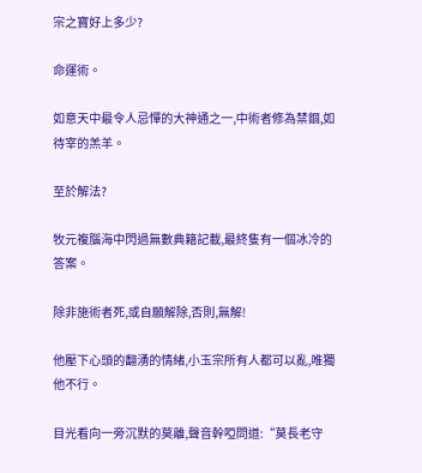宗之寶好上多少?

命運術。

如意天中最令人忌憚的大神通之一,中術者修為禁錮,如待宰的羔羊。

至於解法?

牧元複腦海中閃過無數典籍記載,最終隻有一個冰冷的答案。

除非施術者死,或自願解除,否則,無解!

他壓下心頭的翻湧的情緒,小玉宗所有人都可以亂,唯獨他不行。

目光看向一旁沉默的莫離,聲音幹啞問道:“莫長老守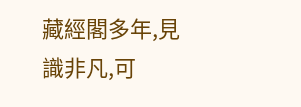藏經閣多年,見識非凡,可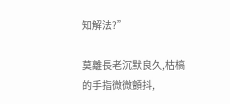知解法?”

莫離長老沉默良久,枯槁的手指微微顫抖,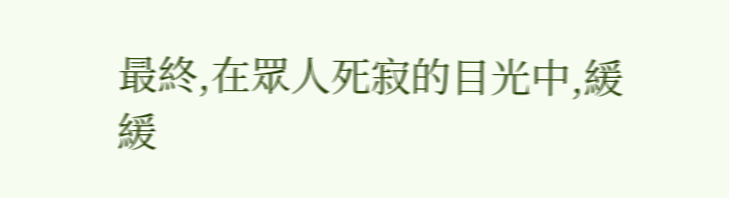最終,在眾人死寂的目光中,緩緩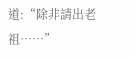道:“除非請出老祖……”